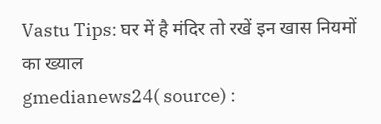Vastu Tips: घर में है मंदिर तो रखें इन खास नियमों का ख्याल
gmedianews24( source) :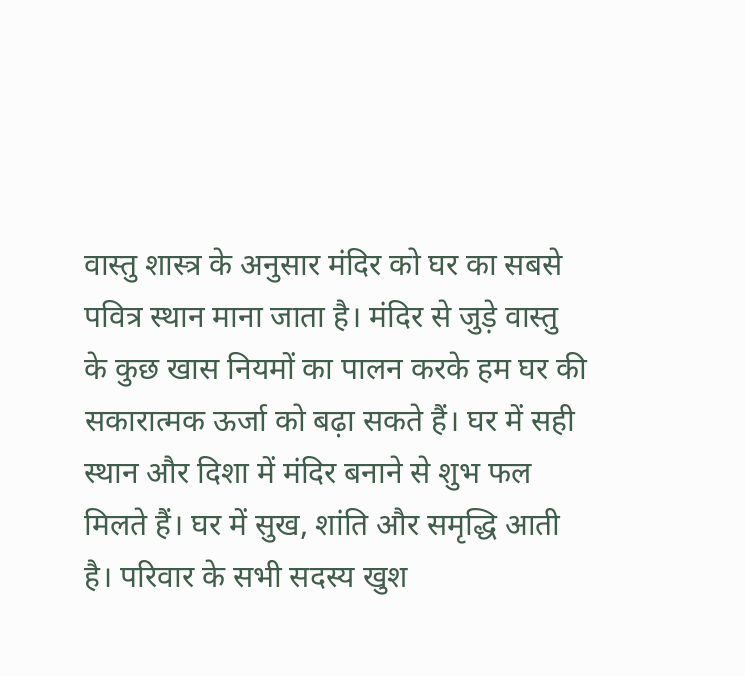वास्तु शास्त्र के अनुसार मंदिर को घर का सबसे पवित्र स्थान माना जाता है। मंदिर से जुड़े वास्तु के कुछ खास नियमों का पालन करके हम घर की सकारात्मक ऊर्जा को बढ़ा सकते हैं। घर में सही स्थान और दिशा में मंदिर बनाने से शुभ फल मिलते हैं। घर में सुख, शांति और समृद्धि आती है। परिवार के सभी सदस्य खुश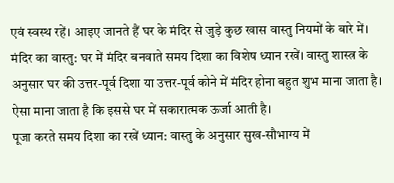एवं स्वस्थ रहें। आइए जानते हैं घर के मंदिर से जुड़े कुछ खास वास्तु नियमों के बारे में।
मंदिर का वास्तु: घर में मंदिर बनवाते समय दिशा का विशेष ध्यान रखें। वास्तु शास्त्र के अनुसार घर की उत्तर-पूर्व दिशा या उत्तर-पूर्व कोने में मंदिर होना बहुत शुभ माना जाता है। ऐसा माना जाता है कि इससे घर में सकारात्मक ऊर्जा आती है।
पूजा करते समय दिशा का रखें ध्यान: वास्तु के अनुसार सुख-सौभाग्य में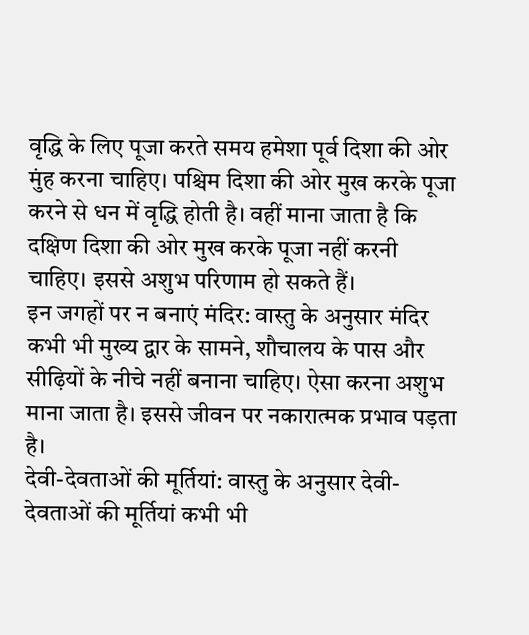वृद्धि के लिए पूजा करते समय हमेशा पूर्व दिशा की ओर मुंह करना चाहिए। पश्चिम दिशा की ओर मुख करके पूजा करने से धन में वृद्धि होती है। वहीं माना जाता है कि दक्षिण दिशा की ओर मुख करके पूजा नहीं करनी चाहिए। इससे अशुभ परिणाम हो सकते हैं।
इन जगहों पर न बनाएं मंदिर: वास्तु के अनुसार मंदिर कभी भी मुख्य द्वार के सामने, शौचालय के पास और सीढ़ियों के नीचे नहीं बनाना चाहिए। ऐसा करना अशुभ माना जाता है। इससे जीवन पर नकारात्मक प्रभाव पड़ता है।
देवी-देवताओं की मूर्तियां: वास्तु के अनुसार देवी-देवताओं की मूर्तियां कभी भी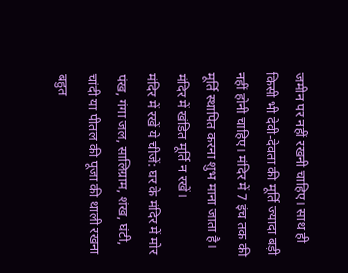जमीन पर नहीं रखनी चाहिए। साथ ही किसी भी देवी-देवता की मूर्ति ज्यादा बड़ी नहीं होनी चाहिए। मंदिर में 7 इंच तक की मूर्ति स्थापित करना शुभ माना जाता है। मंदिर में खंडित मूर्ति न रखें।
मंदिर में रखें ये चीजें: घर के मंदिर में मोर पंख, गंगा जल, सालिग्राम, शंख, घंटी, चांदी या पीतल की पूजा की थाली रखना बहुत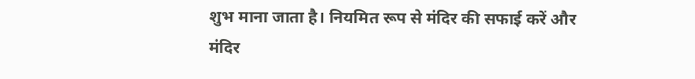शुभ माना जाता है। नियमित रूप से मंदिर की सफाई करें और मंदिर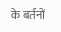के बर्तनों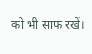को भी साफ रखें।